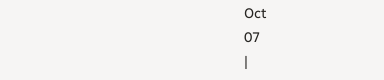Oct
07
|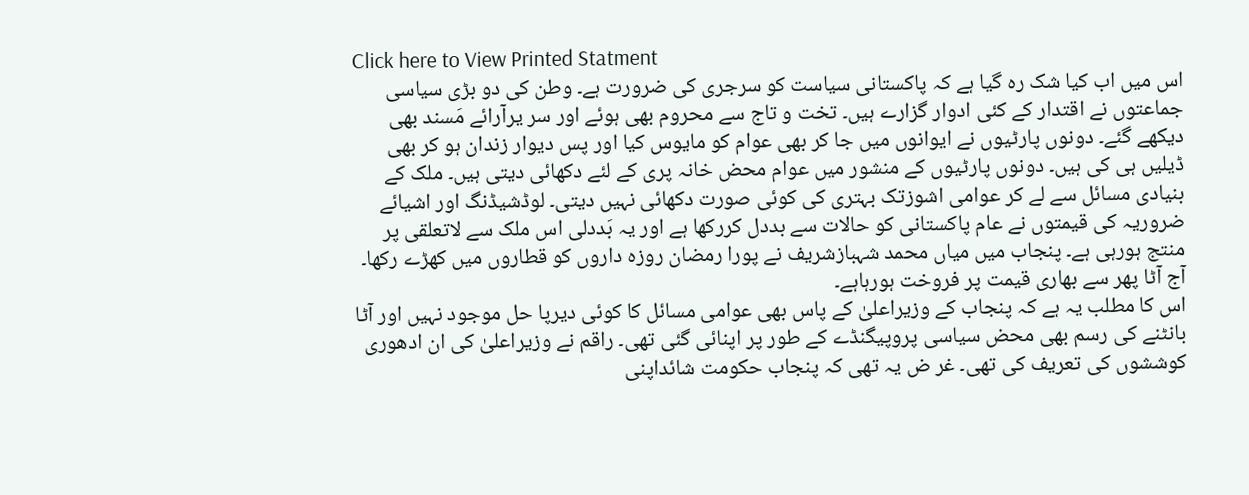Click here to View Printed Statment
اس میں اب کیا شک رہ گیا ہے کہ پاکستانی سیاست کو سرجری کی ضرورت ہے۔ وطن کی دو بڑی سیاسی جماعتوں نے اقتدار کے کئی ادوار گزارے ہیں۔ تخت و تاج سے محروم بھی ہوئے اور سر یرآرائے مَسند بھی دیکھے گئے۔ دونوں پارٹیوں نے ایوانوں میں جا کر بھی عوام کو مایوس کیا اور پس دیوار زندان ہو کر بھی ڈیلیں ہی کی ہیں۔ دونوں پارٹیوں کے منشور میں عوام محض خانہ پری کے لئے دکھائی دیتی ہیں۔ ملک کے بنیادی مسائل سے لے کر عوامی اشوزتک بہتری کی کوئی صورت دکھائی نہیں دیتی۔ لوڈشیڈنگ اور اشیائے ضروریہ کی قیمتوں نے عام پاکستانی کو حالات سے بددل کررکھا ہے اور یہ بَددلی اس ملک سے لاتعلقی پر منتج ہورہی ہے۔ پنجاب میں میاں محمد شہبازشریف نے پورا رمضان روزہ داروں کو قطاروں میں کھڑے رکھا۔ آج آٹا پھر سے بھاری قیمت پر فروخت ہورہاہے۔
اس کا مطلب یہ ہے کہ پنجاب کے وزیراعلیٰ کے پاس بھی عوامی مسائل کا کوئی دیرپا حل موجود نہیں اور آٹا بانٹنے کی رسم بھی محض سیاسی پروپیگنڈے کے طور پر اپنائی گئی تھی۔ راقم نے وزیراعلیٰ کی ان ادھوری کوششوں کی تعریف کی تھی۔ غر ض یہ تھی کہ پنجاب حکومت شائداپنی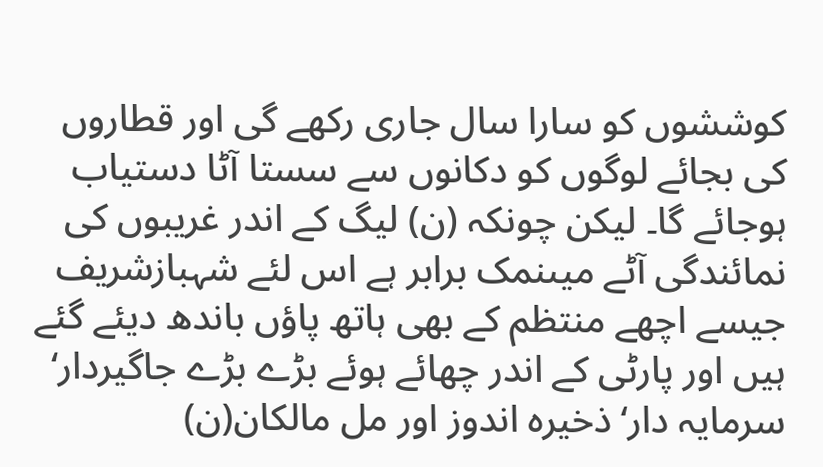کوششوں کو سارا سال جاری رکھے گی اور قطاروں کی بجائے لوگوں کو دکانوں سے سستا آٹا دستیاب ہوجائے گا۔ لیکن چونکہ (ن) لیگ کے اندر غریبوں کی نمائندگی آٹے میںنمک برابر ہے اس لئے شہبازشریف جیسے اچھے منتظم کے بھی ہاتھ پاؤں باندھ دیئے گئے ہیں اور پارٹی کے اندر چھائے ہوئے بڑے بڑے جاگیردار‘ سرمایہ دار‘ذخیرہ اندوز اور مل مالکان(ن)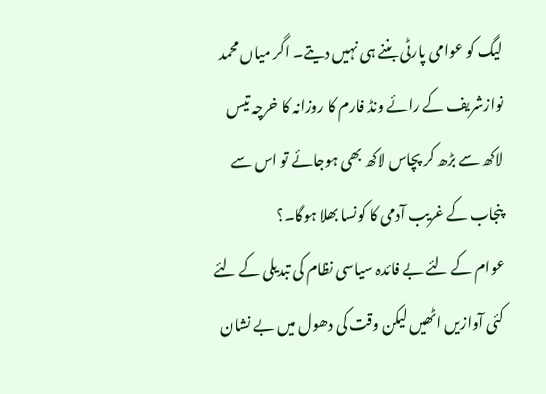لیگ کو عوامی پارٹی بننے ہی نہیں دیتے۔ اگر میاں محمد نوازشریف کے رائے ونڈ فارم کا روزانہ کا خرچہ تیس لاکھ سے بڑھ کر پچاس لاکھ بھی ہوجائے تو اس سے پنجاب کے غریب آدمی کا کونسا بھلا ہوگا۔؟
عوام کے لئے بے فائدہ سیاسی نظام کی تبدیلی کے لئے کئی آوازیں اٹھیں لیکن وقت کی دھول میں بے نشان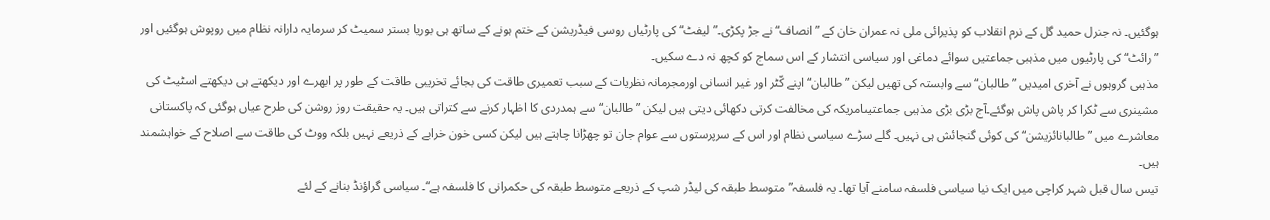ہوگئیں۔ نہ جنرل حمید گل کے نرم انقلاب کو پذیرائی ملی نہ عمران خان کے ”انصاف“ نے جڑ پکڑی۔”لیفٹ“ کی پارٹیاں روسی فیڈریشن کے ختم ہونے کے ساتھ ہی بوریا بستر سمیٹ کر سرمایہ دارانہ نظام میں روپوش ہوگئیں اور ”رائٹ“ کی پارٹیوں میں مذہبی جماعتیں سوائے دماغی اور سیاسی انتشار کے اس سماج کو کچھ نہ دے سکیں۔
مذہبی گروہوں نے آخری امیدیں ”طالبان“سے وابستہ کی تھیں لیکن ”طالبان“ اپنے کّٹر اور غیر انسانی اورمجرمانہ نظریات کے سبب تعمیری طاقت کی بجائے تخریبی طاقت کے طور پر ابھرے اور دیکھتے ہی دیکھتے اسٹیٹ کی مشینری سے ٹکرا کر پاش پاش ہوگئے۔آج بڑی بڑی مذہبی جماعتیںامریکہ کی مخالفت کرتی دکھائی دیتی ہیں لیکن ”طالبان“ سے ہمدردی کا اظہار کرنے سے کتراتی ہیں۔ یہ حقیقت روز روشن کی طرح عیاں ہوگئی کہ پاکستانی معاشرے میں ”طالبانائزیشن“ کی کوئی گنجائش ہی نہیں۔ گلے سڑے سیاسی نظام اور اس کے سرپرستوں سے عوام جان تو چھڑانا چاہتے ہیں لیکن کسی خون خرابے کے ذریعے نہیں بلکہ ووٹ کی طاقت سے اصلاح کے خواہشمند ہیں۔
تیس سال قبل شہر کراچی میں ایک نیا سیاسی فلسفہ سامنے آیا تھا۔ یہ فلسفہ”متوسط طبقہ کی لیڈر شپ کے ذریعے متوسط طبقہ کی حکمرانی کا فلسفہ ہے“۔ سیاسی گراؤنڈ بنانے کے لئے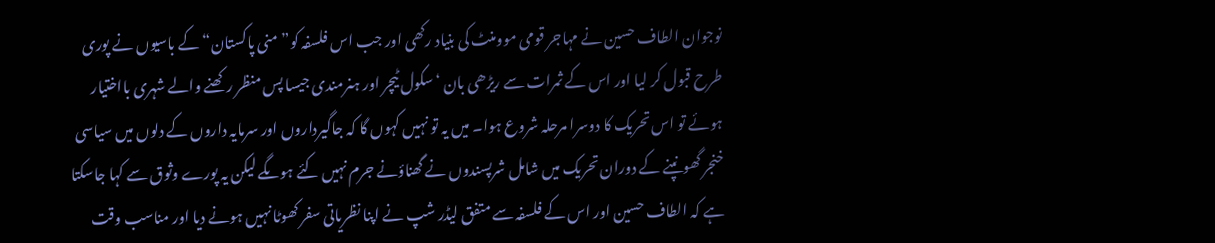نوجوان الطاف حسین نے مہاجر قومی موومنٹ کی بنیاد رکھی اور جب اس فلسفہ کو”منی پاکستان“ کے باسیوں نے پوری طرح قبول کر لیا اور اس کے ثمرات سے ریڑھی بان ‘سکول ٹیچر اور ہنرمندی جیسا پس منظر رکھنے والے شہری بااختیار ہوئے تو اس تحریک کا دوسرا مرحلہ شروع ہوا۔ میں یہ تو نہیں کہوں گا کہ جاگیرداروں اور سرمایہ داروں کے دلوں میں سیاسی خنجر گھونپنے کے دوران تحریک میں شامل شرپسندوں نے گھناؤنے جرم نہیں کئے ہوںگے لیکن یہ پورے وثوق سے کہا جاسکتا ہے کہ الطاف حسین اور اس کے فلسفہ سے متفق لیڈر شپ نے اپنا نظریاتی سفر کھوٹا نہیں ہونے دیا اور مناسب وقت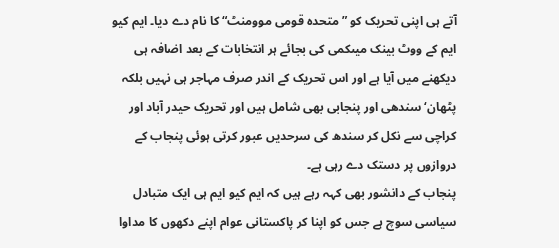آتے ہی اپنی تحریک کو ”متحدہ قومی موومنٹ“ کا نام دے دیا۔ ایم کیو ایم کے ووٹ بینک میںکمی کی بجائے ہر انتخابات کے بعد اضافہ ہی دیکھنے میں آیا ہے اور اس تحریک کے اندر صرف مہاجر ہی نہیں بلکہ پٹھان‘سندھی اور پنجابی بھی شامل ہیں اور تحریک حیدر آباد اور کراچی سے نکل کر سندھ کی سرحدیں عبور کرتی ہوئی پنجاب کے دروازوں پر دستک دے رہی ہے۔
پنجاب کے دانشور بھی کہہ رہے ہیں کہ ایم کیو ایم ہی ایک متبادل سیاسی سوچ ہے جس کو اپنا کر پاکستانی عوام اپنے دکھوں کا مداوا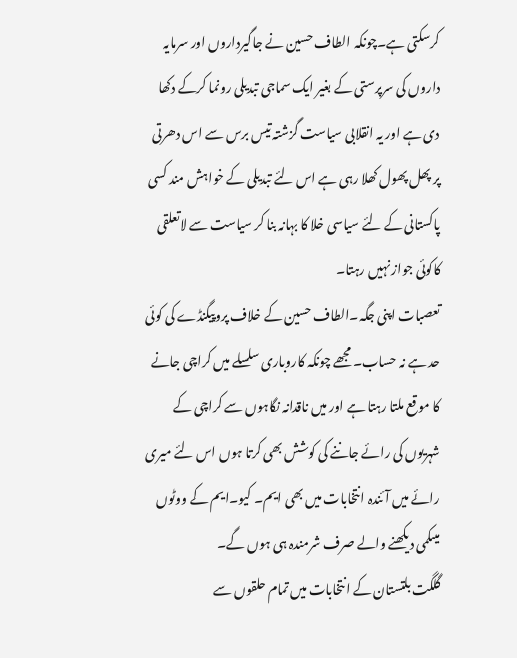کرسکتی ہے۔چونکہ الطاف حسین نے جاگیرداروں اور سرمایہ داروں کی سرپرستی کے بغیر ایک سماجی تبدیلی رونما کرکے دکھا دی ہے اور یہ انقلابی سیاست گزشتہ تیس برس سے اس دھرتی پر پھل پھول کھلا رہی ہے اس لئے تبدیلی کے خواہش مند کسی پاکستانی کے لئے سیاسی خلا کا بہانہ بنا کر سیاست سے لاتعلقی کاکوئی جواز نہیں رہتا۔
تعصبات اپنی جگہ۔الطاف حسین کے خلاف پروپیگنڈے کی کوئی حد ہے نہ حساب۔ مجھے چونکہ کاروباری سلسلے میں کراچی جانے کا موقع ملتا رہتا ہے اور میں ناقدانہ نگاہوں سے کراچی کے شہریوں کی رائے جاننے کی کوشش بھی کرتا ہوں اس لئے میری رائے میں آئندہ انتخابات میں بھی ایم۔ کیو۔ایم کے ووٹوں میںکمی دیکھنے والے صرف شرمندہ ہی ہوں گے۔
گلگت بلتستان کے انتخابات میں تمام حلقوں سے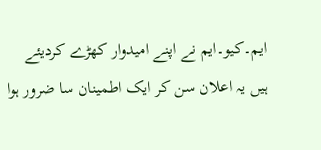ایم۔کیو۔ایم نے اپنے امیدوار کھڑے کردیئے ہیں یہ اعلان سن کر ایک اطمینان سا ضرور ہوا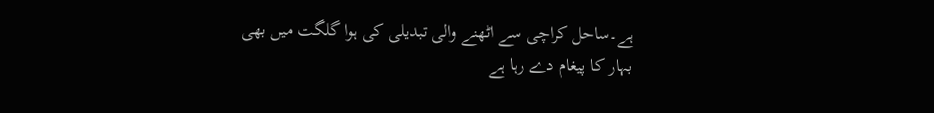ہے۔ساحل کراچی سے اٹھنے والی تبدیلی کی ہوا گلگت میں بھی بہار کا پیغام دے رہا ہے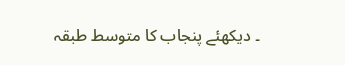۔ دیکھئے پنجاب کا متوسط طبقہ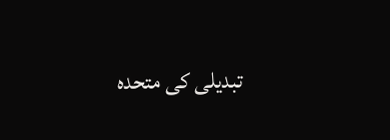تبدیلی کی متحدہ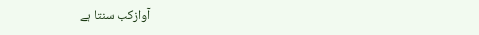آوازکب سنتا ہے